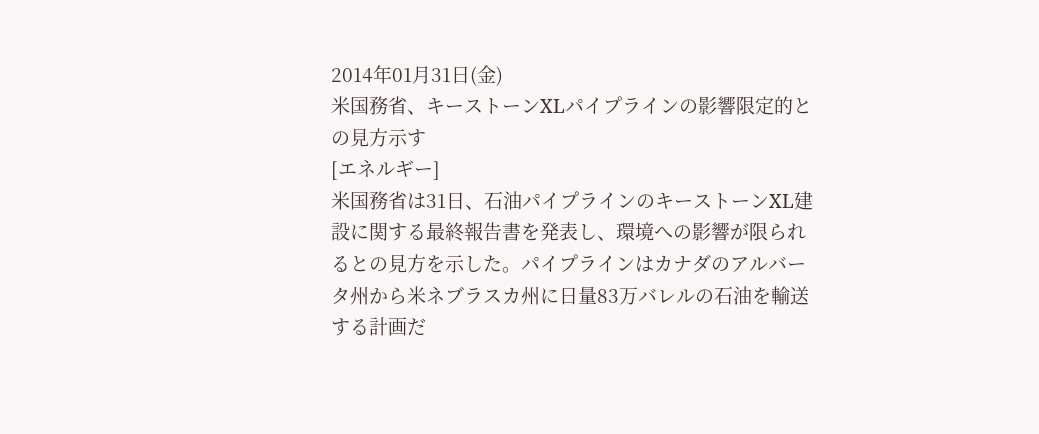2014年01月31日(金)
米国務省、キーストーンXLパイプラインの影響限定的との見方示す
[エネルギー]
米国務省は31日、石油パイプラインのキーストーンXL建設に関する最終報告書を発表し、環境への影響が限られるとの見方を示した。パイプラインはカナダのアルバータ州から米ネブラスカ州に日量83万バレルの石油を輸送する計画だ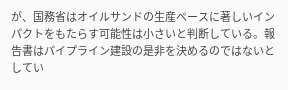が、国務省はオイルサンドの生産ペースに著しいインパクトをもたらす可能性は小さいと判断している。報告書はパイプライン建設の是非を決めるのではないとしてい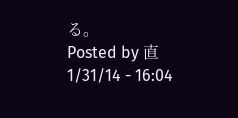る。
Posted by 直 1/31/14 - 16:04